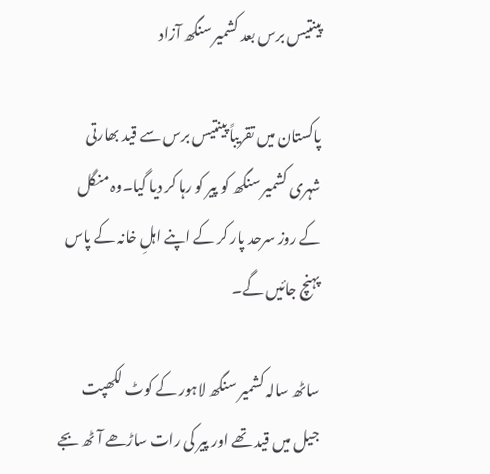پینتیس برس بعد کشمیر سنگھ آزاد

پاکستان میں تقریباً پینتیس برس سے قید بھارتی شہری کشمیر سنگھ کو پیر کو رہا کر دیا گیا۔وہ منگل کے روز سرحد پار کر کے اپنے اہلِ خانہ کے پاس پہنچ جائیں گے۔

ساٹھ سالہ کشمیر سنگھ لاہور کے کوٹ لکھپت جیل میں قید تھے اور پیر کی رات ساڑھے آٹھ بجے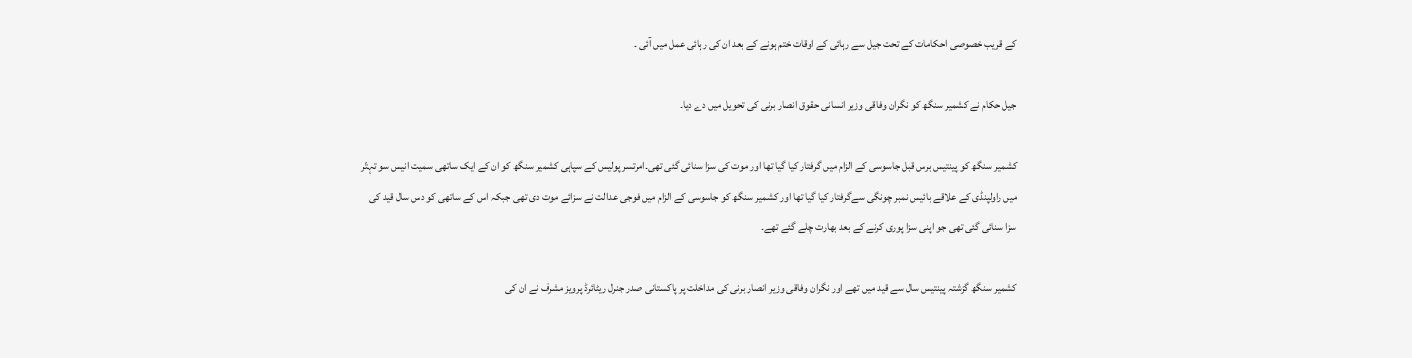کے قریب خصوصی احکامات کے تحت جیل سے رہائی کے اوقات ختم ہونے کے بعد ان کی رہائی عمل میں آئی ۔

جیل حکام نے کشمیر سنگھ کو نگران وفاقی وزیر انسانی حقوق انصار برنی کی تحویل میں دے دیا۔

کشمیر سنگھ کو پینتیس برس قبل جاسوسی کے الزام میں گرفتار کیا گیا تھا اور موت کی سزا سنائی گئی تھی۔امرتسر پولیس کے سپاہی کشمیر سنگھ کو ان کے ایک ساتھی سمیت انیس سو تہتّر میں راولپنڈی کے علاقے بائیس نمبر چونگی سےگرفتار کیا گیا تھا اور کشمیر سنگھ کو جاسوسی کے الزام میں فوجی عدالت نے سزائے موت دی تھی جبکہ اس کے ساتھی کو دس سال قید کی سزا سنائی گئی تھی جو اپنی سزا پوری کرنے کے بعد بھارت چلے گئے تھے۔

کشمیر سنگھ گزشتہ پینتیس سال سے قید میں تھے اور نگران وفاقی وزیر انصار برنی کی مداخلت پر پاکستانی صدر جنرل ریٹائرڈ پرویز مشرف نے ان کی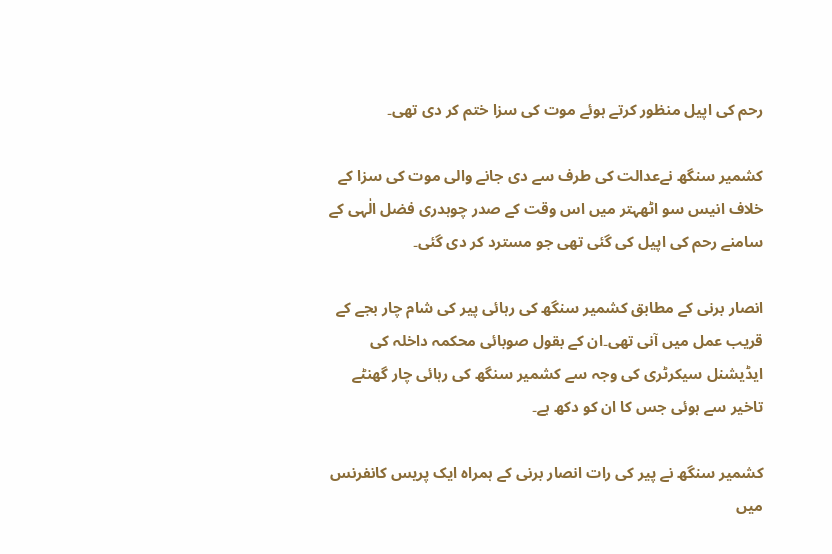رحم کی اپیل منظور کرتے ہوئے موت کی سزا ختم کر دی تھی۔

کشمیر سنگھ نےعدالت کی طرف سے دی جانے والی موت کی سزا کے خلاف انیس سو اٹھہتر میں اس وقت کے صدر چوہدری فضل الٰہی کے سامنے رحم کی اپیل کی گئی تھی جو مسترد کر دی گئی۔

انصار برنی کے مطابق کشمیر سنگھ کی رہائی پیر کی شام چار بجے کے قریب عمل میں آنی تھی۔ان کے بقول صوبائی محکمہ داخلہ کی ایڈیشنل سیکرٹری کی وجہ سے کشمیر سنگھ کی رہائی چار گھنٹے تاخیر سے ہوئی جس کا ان کو دکھ ہے۔

کشمیر سنگھ نے پیر کی رات انصار برنی کے ہمراہ ایک پریس کانفرنس میں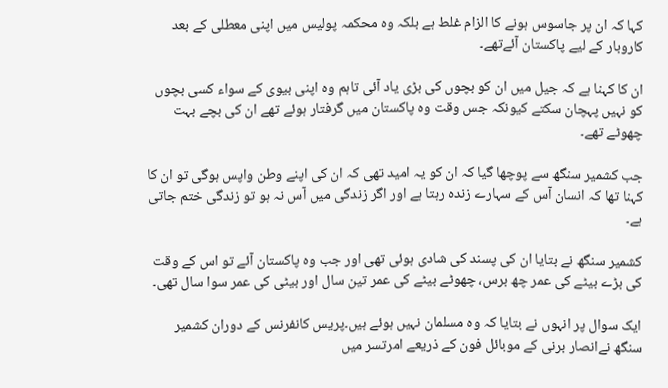کہا کہ ان پر جاسوس ہونے کا الزام غلط ہے بلکہ وہ محکمہ پولیس میں اپنی معطلی کے بعد کاروبار کے لیے پاکستان آئےتھے۔

ان کا کہنا ہے کہ جیل میں ان کو بچوں کی بڑی یاد آئی تاہم وہ اپنی بیوی کے سواء کسی بچوں کو نہیں پہچان سکتے کیونکہ جس وقت وہ پاکستان میں گرفتار ہوئے تھے ان کی بچے بہت چھوٹے تھے۔

جب کشمیر سنگھ سے پوچھا گیا کہ ان کو یہ امید تھی کہ ان کی اپنے وطن واپس ہوگی تو ان کا کہنا تھا کہ انسان آس کے سہارے زندہ رہتا ہے اور اگر زندگی میں آس نہ ہو تو زندگی ختم جاتی ہے۔

کشمیر سنگھ نے بتایا ان کی پسند کی شادی ہوئی تھی اور جب وہ پاکستان آئے تو اس کے وقت کی بڑے بیٹے کی عمر چھ برس، چھوٹے بیٹے کی عمر تین سال اور بیٹی کی عمر سوا سال تھی۔

ایک سوال پر انہوں نے بتایا کہ وہ مسلمان نہیں ہوئے ہیں۔پریس کانفرنس کے دوران کشمیر سنگھ نےانصار برنی کے موبائل فون کے ذریعے امرتسر میں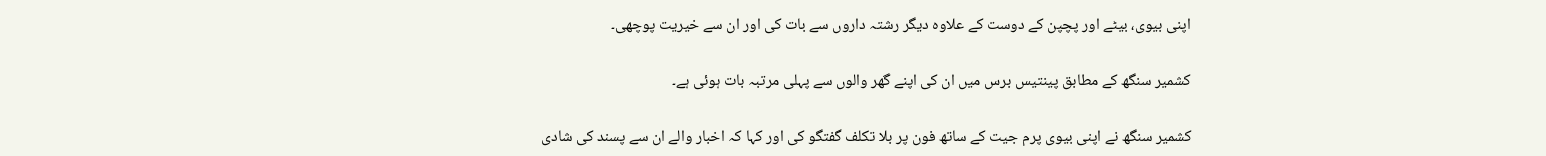اپنی بیوی، بیٹے اور پچپن کے دوست کے علاوہ دیگر رشتہ داروں سے بات کی اور ان سے خیریت پوچھی۔

کشمیر سنگھ کے مطابق پینتیس برس میں ان کی اپنے گھر والوں سے پہلی مرتبہ بات ہوئی ہے۔

کشمیر سنگھ نے اپنی بیوی پرم جیت کے ساتھ فون پر بلا تکلف گفتگو کی اور کہا کہ اخبار والے ان سے پسند کی شادی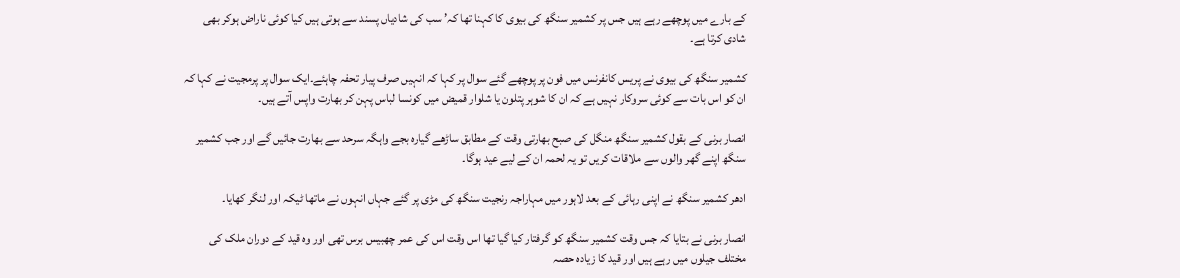کے بارے میں پوچھے رہے ہیں جس پر کشمیر سنگھ کی بیوی کا کہنا تھا کہ’ سب کی شادیاں پسند سے ہوتی ہیں کیا کوئی ناراض ہوکر بھی شادی کرتا ہے۔

کشمیر سنگھ کی بیوی نے پریس کانفرنس میں فون پر پوچھے گئے سوال پر کہا کہ انہیں صرف پیار تحفہ چاہئے۔ایک سوال پر پرمجیت نے کہا کہ ان کو اس بات سے کوئی سروکار نہیں ہے کہ ان کا شوہر پتلون یا شلوار قمیض میں کونسا لباس پہن کر بھارت واپس آتے ہیں۔

انصار برنی کے بقول کشمیر سنگھ منگل کی صبح بھارتی وقت کے مطابق ساڑھے گیارہ بجے واہگہ سرحد سے بھارت جائیں گے اور جب کشمیر سنگھ اپنے گھر والوں سے ملاقات کریں تو یہ لحمہ ان کے لیے عید ہوگا۔

ادھر کشمیر سنگھ نے اپنی رہائی کے بعد لاہور میں مہاراجہ رنجیت سنگھ کی مڑی پر گئے جہاں انہوں نے ماتھا ٹیکہ اور لنگر کھایا۔

انصار برنی نے بتایا کہ جس وقت کشمیر سنگھ کو گرفتار کیا گیا تھا اس وقت اس کی عمر چھبیس برس تھی اور وہ قید کے دوران ملک کی مختلف جیلوں میں رہے ہیں اور قید کا زیادہ حصہ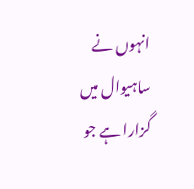انہوں نے ساہیوال میں گزارا ہے جو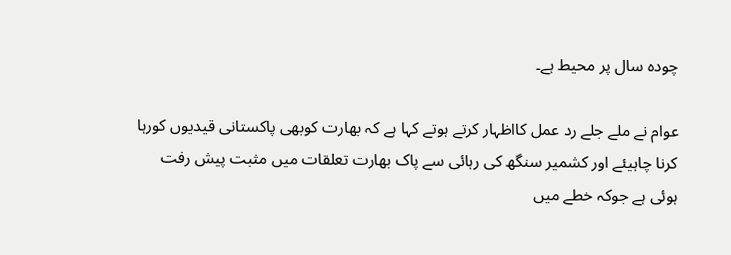چودہ سال پر محیط ہے۔

عوام نے ملے جلے رد عمل کااظہار کرتے ہوتے کہا ہے کہ بھارت کوبھی پاکستانی قیدیوں کورہا کرنا چاہیئے اور کشمیر سنگھ کی رہائی سے پاک بھارت تعلقات میں مثبت پیش رفت ہوئی ہے جوکہ خطے میں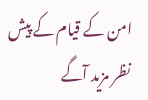امن کے قیام کے پیش نظر مزید آگے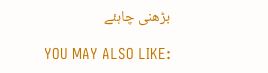بڑھنی چاہئے

YOU MAY ALSO LIKE: